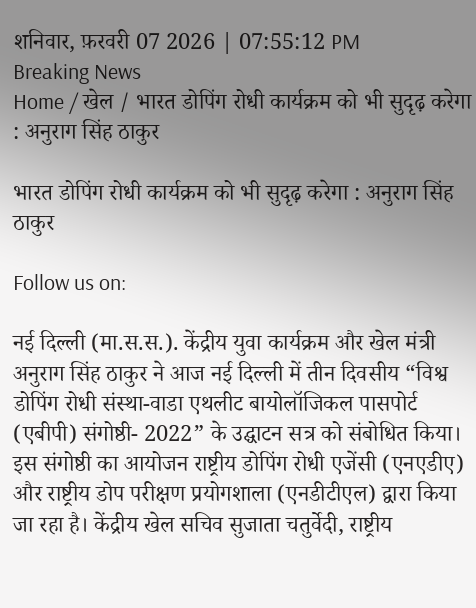शनिवार, फ़रवरी 07 2026 | 07:55:12 PM
Breaking News
Home / खेल / भारत डोपिंग रोधी कार्यक्रम को भी सुदृढ़ करेगा : अनुराग सिंह ठाकुर

भारत डोपिंग रोधी कार्यक्रम को भी सुदृढ़ करेगा : अनुराग सिंह ठाकुर

Follow us on:

नई दिल्ली (मा.स.स.). केंद्रीय युवा कार्यक्रम और खेल मंत्री अनुराग सिंह ठाकुर ने आज नई दिल्ली में तीन दिवसीय “विश्व डोपिंग रोधी संस्था-वाडा एथलीट बायोलॉजिकल पासपोर्ट (एबीपी) संगोष्ठी- 2022” के उद्घाटन सत्र को संबोधित किया। इस संगोष्ठी का आयोजन राष्ट्रीय डोपिंग रोधी एजेंसी (एनएडीए) और राष्ट्रीय डोप परीक्षण प्रयोगशाला (एनडीटीएल) द्वारा किया जा रहा है। केंद्रीय खेल सचिव सुजाता चतुर्वेदी, राष्ट्रीय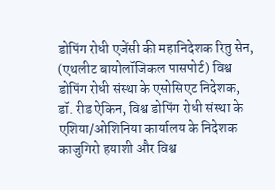डोपिंग रोधी एजेंसी की महानिदेशक रितु सेन, (एथलीट बायोलॉजिकल पासपोर्ट) विश्व डोपिंग रोधी संस्था के एसोसिएट निदेशक, डॉ. रीड ऐकिन, विश्व डोपिंग रोधी संस्था के एशिया/ओशिनिया कार्यालय के निदेशक काजुगिरो हयाशी और विश्व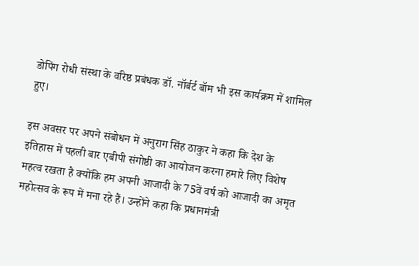डोपिंग रोधी संस्था के वरिष्ठ प्रबंधक डॉ. नॉर्बर्ट बॉम भी इस कार्यक्रम में शामिल हुए।

इस अवसर पर अपने संबोधन में अनुराग सिंह ठाकुर ने कहा कि देश के इतिहास में पहली बार एबीपी संगोष्ठी का आयोजन करना हमारे लिए विशेष महत्व रखता है क्योंकि हम अपनी आजादी के 75वें वर्ष को आजादी का अमृत महोत्सव के रूप में मना रहे हैं। उन्होंने कहा कि प्रधानमंत्री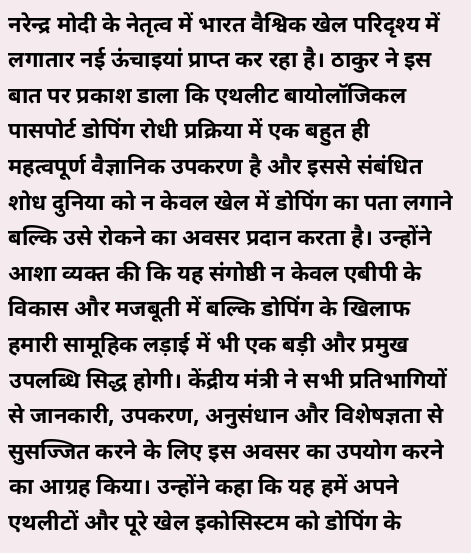नरेन्द्र मोदी के नेतृत्व में भारत वैश्विक खेल परिदृश्य में लगातार नई ऊंचाइयां प्राप्त कर रहा है। ठाकुर ने इस बात पर प्रकाश डाला कि एथलीट बायोलॉजिकल पासपोर्ट डोपिंग रोधी प्रक्रिया में एक बहुत ही महत्वपूर्ण वैज्ञानिक उपकरण है और इससे संबंधित शोध दुनिया को न केवल खेल में डोपिंग का पता लगाने बल्कि उसे रोकने का अवसर प्रदान करता है। उन्होंने आशा व्यक्त की कि यह संगोष्ठी न केवल एबीपी के विकास और मजबूती में बल्कि डोपिंग के खिलाफ हमारी सामूहिक लड़ाई में भी एक बड़ी और प्रमुख उपलब्धि सिद्ध होगी। केंद्रीय मंत्री ने सभी प्रतिभागियों से जानकारी, उपकरण, अनुसंधान और विशेषज्ञता से सुसज्जित करने के लिए इस अवसर का उपयोग करने का आग्रह किया। उन्होंने कहा कि यह हमें अपने एथलीटों और पूरे खेल इकोसिस्टम को डोपिंग के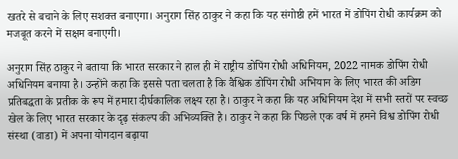खतरे से बचाने के लिए सशक्त बनाएगा। अनुराग सिंह ठाकुर ने कहा कि यह संगोष्ठी हमें भारत में डोपिंग रोधी कार्यक्रम को मजबूत करने में सक्षम बनाएगी।

अनुराग सिंह ठाकुर ने बताया कि भारत सरकार ने हाल ही में राष्ट्रीय डोपिंग रोधी अधिनियम, 2022 नामक डोपिंग रोधी अधिनियम बनाया है। उन्होंने कहा कि इससे पता चलता है कि वैश्विक डोपिंग रोधी अभियान के लिए भारत की अडिग प्रतिबद्धता के प्रतीक के रूप में हमारा दीर्घकालिक लक्ष्य रहा है। ठाकुर ने कहा कि यह अधिनियम देश में सभी स्तरों पर स्वच्छ खेल के लिए भारत सरकार के दृढ़ संकल्प की अभिव्यक्ति है। ठाकुर ने कहा कि पिछले एक वर्ष में हमने विश्व डोपिंग रोधी संस्था (वाडा) में अपना योगदान बढ़ाया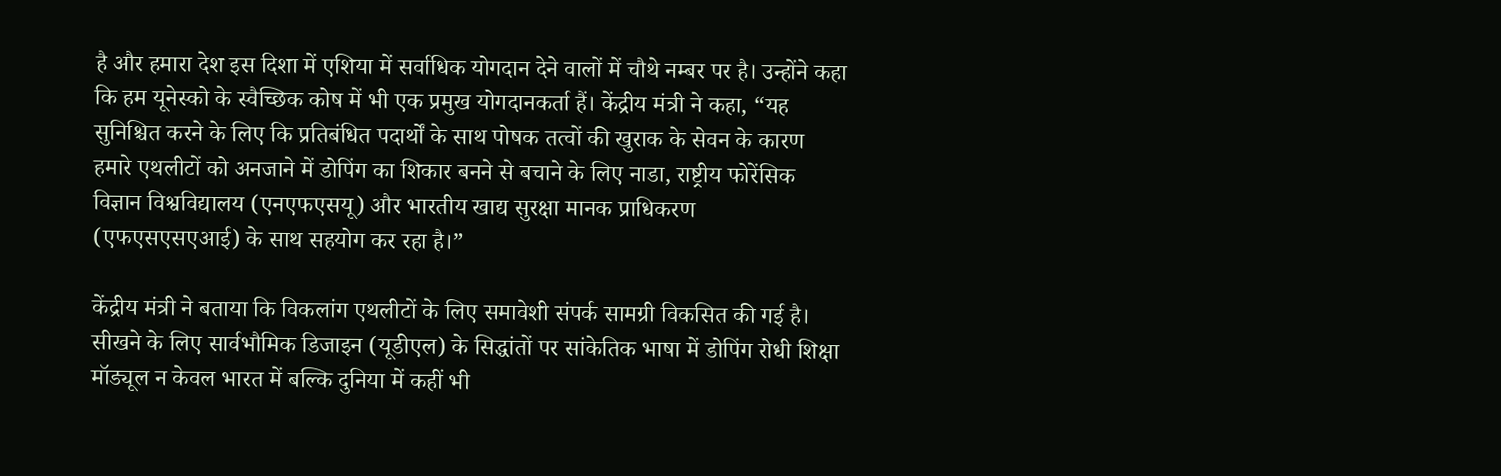है और हमारा देश इस दिशा में एशिया में सर्वाधिक योगदान देने वालों में चौथे नम्बर पर है। उन्होंने कहा कि हम यूनेस्को के स्वैच्छिक कोष में भी एक प्रमुख योगदानकर्ता हैं। केंद्रीय मंत्री ने कहा, “यह सुनिश्चित करने के लिए कि प्रतिबंधित पदार्थों के साथ पोषक तत्वों की खुराक के सेवन के कारण हमारे एथलीटों को अनजाने में डोपिंग का शिकार बनने से बचाने के लिए नाडा, राष्ट्रीय फोरेंसिक विज्ञान विश्वविद्यालय (एनएफएसयू) और भारतीय खाद्य सुरक्षा मानक प्राधिकरण (एफएसएसएआई) के साथ सहयोग कर रहा है।”

केंद्रीय मंत्री ने बताया कि विकलांग एथलीटों के लिए समावेशी संपर्क सामग्री विकसित की गई है। सीखने के लिए सार्वभौमिक डिजाइन (यूडीएल) के सिद्धांतों पर सांकेतिक भाषा में डोपिंग रोधी शिक्षा मॉड्यूल न केवल भारत में बल्कि दुनिया में कहीं भी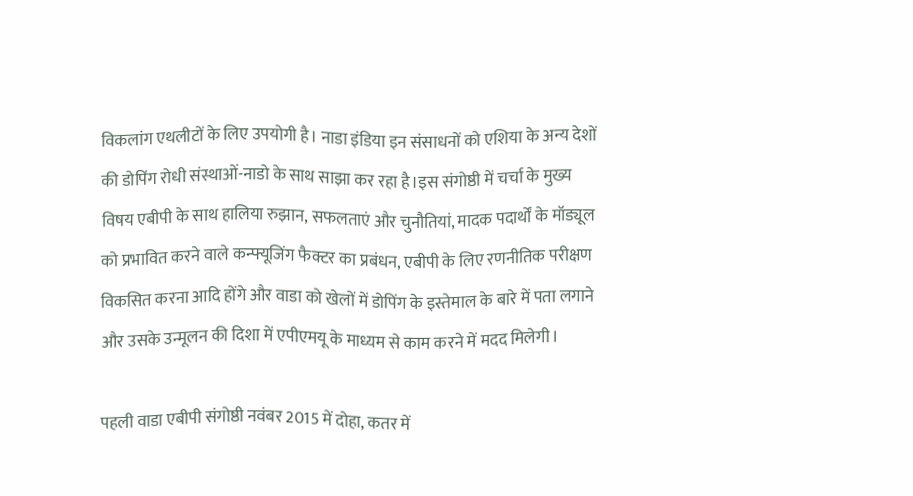विकलांग एथलीटों के लिए उपयोगी है। नाडा इंडिया इन संसाधनों को एशिया के अन्य देशों की डोपिंग रोधी संस्थाओं-नाडो के साथ साझा कर रहा है।इस संगोष्ठी में चर्चा के मुख्य विषय एबीपी के साथ हालिया रुझान, सफलताएं और चुनौतियां, मादक पदार्थों के मॉड्यूल को प्रभावित करने वाले कन्फ्यूजिंग फैक्टर का प्रबंधन, एबीपी के लिए रणनीतिक परीक्षण विकसित करना आदि होंगे और वाडा को खेलों में डोपिंग के इस्तेमाल के बारे में पता लगाने और उसके उन्मूलन की दिशा में एपीएमयू के माध्यम से काम करने में मदद मिलेगी।

पहली वाडा एबीपी संगोष्ठी नवंबर 2015 में दोहा, कतर में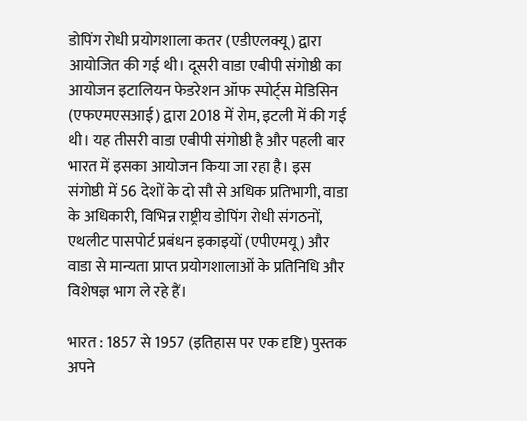डोपिंग रोधी प्रयोगशाला कतर (एडीएलक्यू) द्वारा आयोजित की गई थी। दूसरी वाडा एबीपी संगोष्ठी का आयोजन इटालियन फेडरेशन ऑफ स्पोर्ट्स मेडिसिन (एफएमएसआई) द्वारा 2018 में रोम, इटली में की गई थी। यह तीसरी वाडा एबीपी संगोष्ठी है और पहली बार भारत में इसका आयोजन किया जा रहा है। इस संगोष्ठी में 56 देशों के दो सौ से अधिक प्रतिभागी, वाडा के अधिकारी, विभिन्न राष्ट्रीय डोपिंग रोधी संगठनों, एथलीट पासपोर्ट प्रबंधन इकाइयों (एपीएमयू) और वाडा से मान्यता प्राप्त प्रयोगशालाओं के प्रतिनिधि और विशेषज्ञ भाग ले रहे हैं।

भारत : 1857 से 1957 (इतिहास पर एक दृष्टि) पुस्तक अपने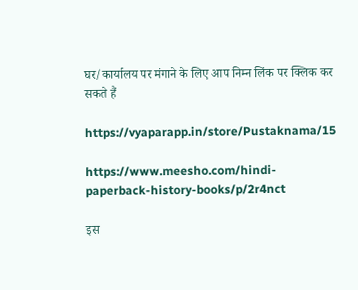घर/कार्यालय पर मंगाने के लिए आप निम्न लिंक पर क्लिक कर सकते हैं

https://vyaparapp.in/store/Pustaknama/15

https://www.meesho.com/hindi-paperback-history-books/p/2r4nct

इस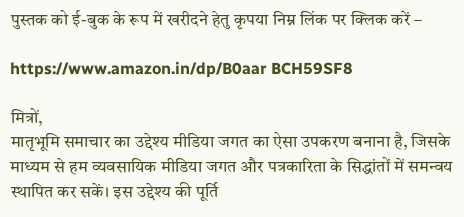पुस्तक को ई-बुक के रूप में खरीदने हेतु कृपया निम्न लिंक पर क्लिक करें –

https://www.amazon.in/dp/B0aar BCH59SF8

मित्रों,
मातृभूमि समाचार का उद्देश्य मीडिया जगत का ऐसा उपकरण बनाना है, जिसके माध्यम से हम व्यवसायिक मीडिया जगत और पत्रकारिता के सिद्धांतों में समन्वय स्थापित कर सकें। इस उद्देश्य की पूर्ति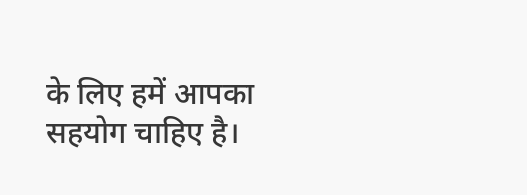के लिए हमें आपका सहयोग चाहिए है।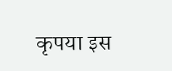कृपया इस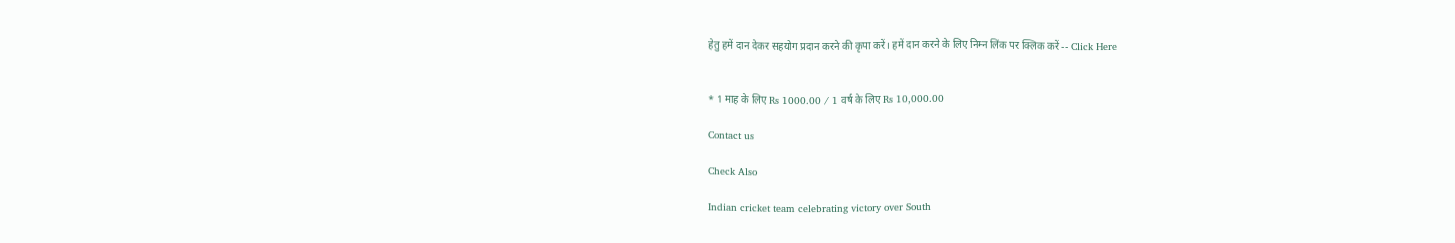हेतु हमें दान देकर सहयोग प्रदान करने की कृपा करें। हमें दान करने के लिए निम्न लिंक पर क्लिक करें -- Click Here


* 1 माह के लिए Rs 1000.00 / 1 वर्ष के लिए Rs 10,000.00

Contact us

Check Also

Indian cricket team celebrating victory over South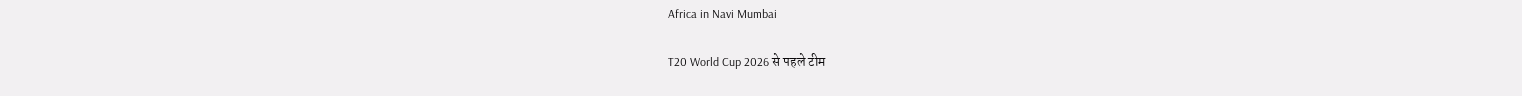Africa in Navi Mumbai

T20 World Cup 2026 से पहले टीम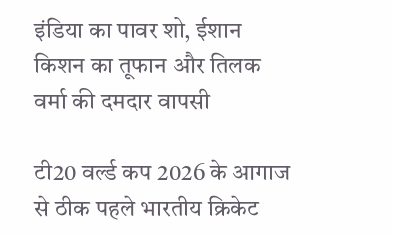इंडिया का पावर शो, ईशान किशन का तूफान और तिलक वर्मा की दमदार वापसी

टी20 वर्ल्ड कप 2026 के आगाज से ठीक पहले भारतीय क्रिकेट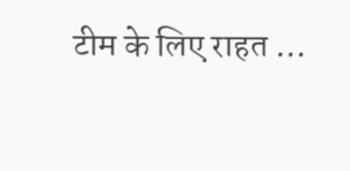टीम के लिए राहत …